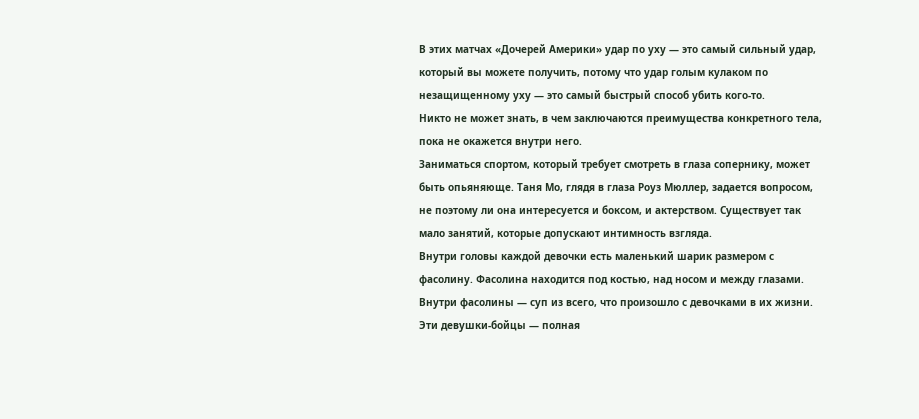В этих матчах «Дочерей Америки» удар по уху — это самый сильный удар, который вы можете получить, потому что удар голым кулаком по незащищенному уху — это самый быстрый способ убить кого-то.
Никто не может знать, в чем заключаются преимущества конкретного тела, пока не окажется внутри него.
Заниматься спортом, который требует смотреть в глаза сопернику, может быть опьяняюще. Таня Мо, глядя в глаза Роуз Мюллер, задается вопросом, не поэтому ли она интересуется и боксом, и актерством. Существует так мало занятий, которые допускают интимность взгляда.
Внутри головы каждой девочки есть маленький шарик размером с фасолину. Фасолина находится под костью, над носом и между глазами. Внутри фасолины — суп из всего, что произошло с девочками в их жизни.
Эти девушки-бойцы — полная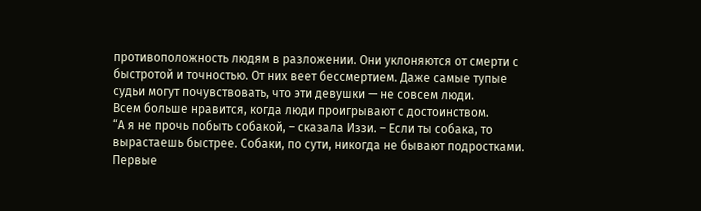противоположность людям в разложении. Они уклоняются от смерти с быстротой и точностью. От них веет бессмертием. Даже самые тупые судьи могут почувствовать, что эти девушки — не совсем люди.
Всем больше нравится, когда люди проигрывают с достоинством.
“А я не прочь побыть собакой, – сказала Иззи. – Если ты собака, то вырастаешь быстрее. Собаки, по сути, никогда не бывают подростками. Первые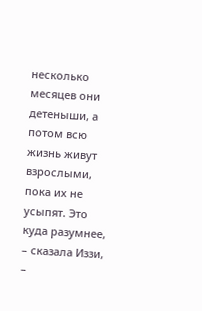несколько месяцев они детеныши, а потом всю жизнь живут взрослыми, пока их не усыпят. Это куда разумнее, – сказала Иззи, –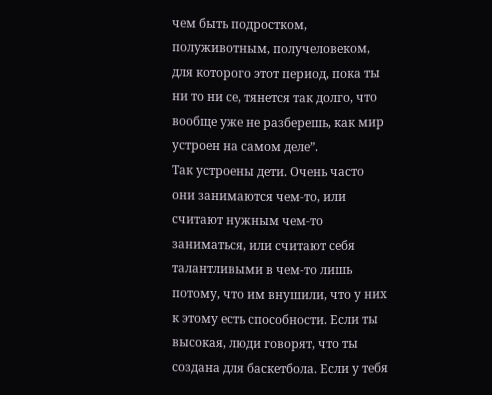чем быть подростком, полуживотным, получеловеком, для которого этот период, пока ты ни то ни се, тянется так долго, что вообще уже не разберешь, как мир устроен на самом деле”.
Так устроены дети. Очень часто они занимаются чем-то, или считают нужным чем-то заниматься, или считают себя талантливыми в чем-то лишь потому, что им внушили, что у них к этому есть способности. Если ты высокая, люди говорят, что ты создана для баскетбола. Если у тебя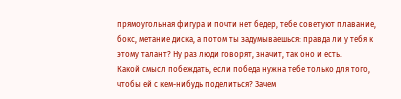прямоугольная фигура и почти нет бедер, тебе советуют плавание, бокс, метание диска, а потом ты задумываешься: правда ли у тебя к этому талант? Ну раз люди говорят, значит, так оно и есть.
Какой смысл побеждать, если победа нужна тебе только для того, чтобы ей с кем-нибудь поделиться? Зачем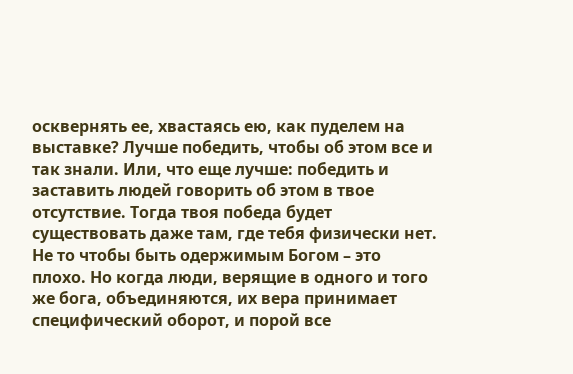осквернять ее, хвастаясь ею, как пуделем на выставке? Лучше победить, чтобы об этом все и так знали. Или, что еще лучше: победить и заставить людей говорить об этом в твое отсутствие. Тогда твоя победа будет существовать даже там, где тебя физически нет.
Не то чтобы быть одержимым Богом – это плохо. Но когда люди, верящие в одного и того же бога, объединяются, их вера принимает специфический оборот, и порой все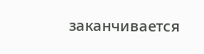заканчивается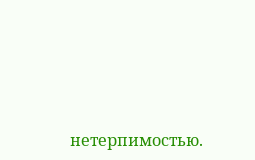нетерпимостью.